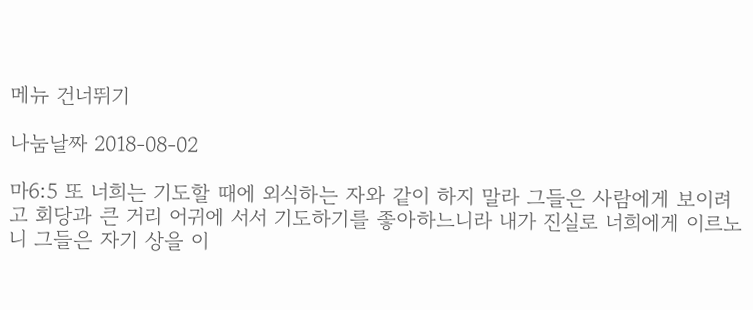메뉴 건너뛰기

나눔날짜 2018-08-02

마6:5 또 너희는 기도할 때에 외식하는 자와 같이 하지 말라 그들은 사람에게 보이려고 회당과 큰 거리 어귀에 서서 기도하기를 좋아하느니라 내가 진실로 너희에게 이르노니 그들은 자기 상을 이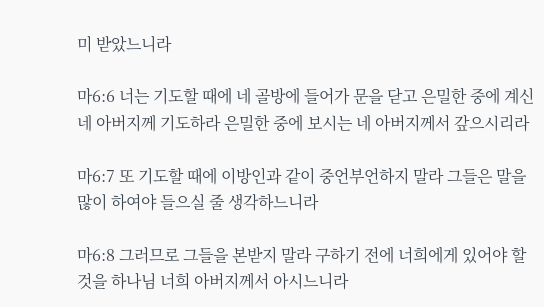미 받았느니라

마6:6 너는 기도할 때에 네 골방에 들어가 문을 닫고 은밀한 중에 계신 네 아버지께 기도하라 은밀한 중에 보시는 네 아버지께서 갚으시리라

마6:7 또 기도할 때에 이방인과 같이 중언부언하지 말라 그들은 말을 많이 하여야 들으실 줄 생각하느니라

마6:8 그러므로 그들을 본받지 말라 구하기 전에 너희에게 있어야 할 것을 하나님 너희 아버지께서 아시느니라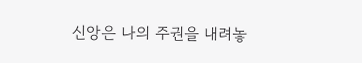신앙은 나의 주권을 내려놓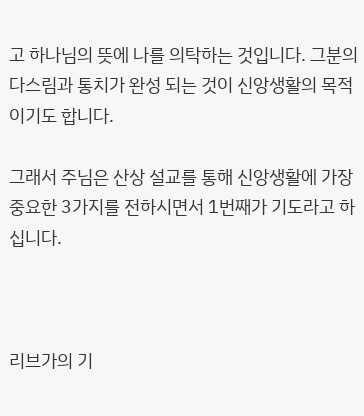고 하나님의 뜻에 나를 의탁하는 것입니다. 그분의 다스림과 통치가 완성 되는 것이 신앙생활의 목적이기도 합니다.

그래서 주님은 산상 설교를 통해 신앙생활에 가장 중요한 3가지를 전하시면서 1번째가 기도라고 하십니다.



리브가의 기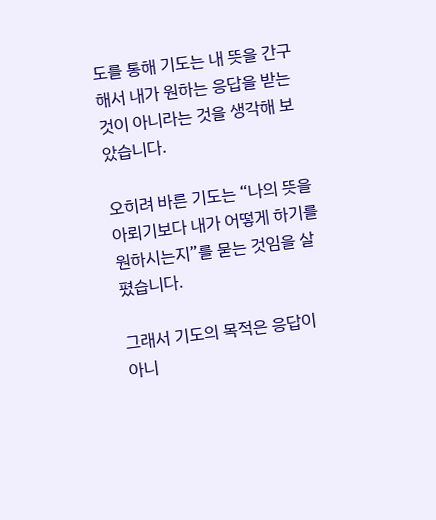도를 통해 기도는 내 뜻을 간구해서 내가 원하는 응답을 받는 것이 아니라는 것을 생각해 보았습니다.

오히려 바른 기도는 “나의 뜻을 아뢰기보다 내가 어떻게 하기를 원하시는지”를 묻는 것임을 살폈습니다.

그래서 기도의 목적은 응답이 아니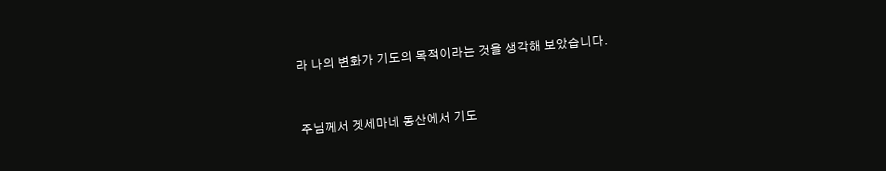라 나의 변화가 기도의 목적이라는 것을 생각해 보았습니다.



주님께서 겟세마네 동산에서 기도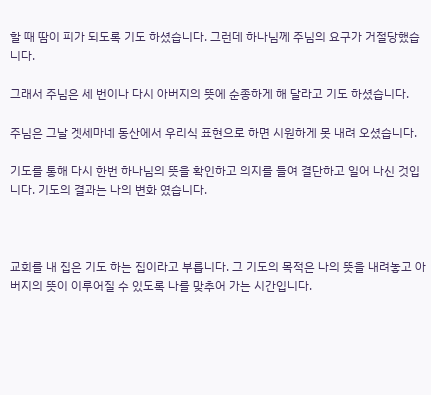할 때 땀이 피가 되도록 기도 하셨습니다. 그런데 하나님께 주님의 요구가 거절당했습니다.

그래서 주님은 세 번이나 다시 아버지의 뜻에 순종하게 해 달라고 기도 하셨습니다.

주님은 그날 겟세마네 동산에서 우리식 표현으로 하면 시원하게 못 내려 오셨습니다.

기도를 통해 다시 한번 하나님의 뜻을 확인하고 의지를 들여 결단하고 일어 나신 것입니다. 기도의 결과는 나의 변화 였습니다.



교회를 내 집은 기도 하는 집이라고 부릅니다. 그 기도의 목적은 나의 뜻을 내려놓고 아버지의 뜻이 이루어질 수 있도록 나를 맞추어 가는 시간입니다.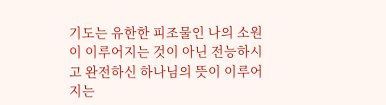기도는 유한한 피조물인 나의 소원이 이루어지는 것이 아닌 전능하시고 완전하신 하나님의 뜻이 이루어 지는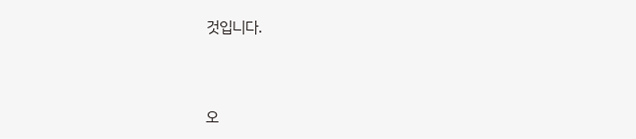것입니다.



오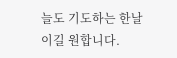늘도 기도하는 한날이길 원합니다.